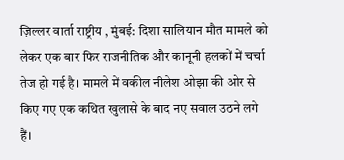ज़िल्लर वार्ता राष्ट्रीय , मुंबई: दिशा सालियान मौत मामले को लेकर एक बार फिर राजनीतिक और कानूनी हलकों में चर्चा तेज हो गई है। मामले में वकील नीलेश ओझा की ओर से किए गए एक कथित खुलासे के बाद नए सवाल उठने लगे हैं।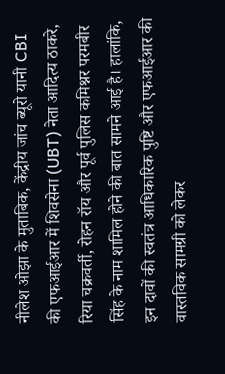नीलेश ओझा के मुताबिक, केंद्रीय जांच ब्यूरो यानी CBI की एफआईआर में शिवसेना (UBT) नेता आदित्य ठाकरे, रिया चक्रवर्ती, रोहन रॉय और पूर्व पुलिस कमिश्नर परमबीर सिंह के नाम शामिल होने की बात सामने आई है। हालांकि, इन दावों की स्वतंत्र आधिकारिक पुष्टि और एफआईआर की वास्तविक सामग्री को लेकर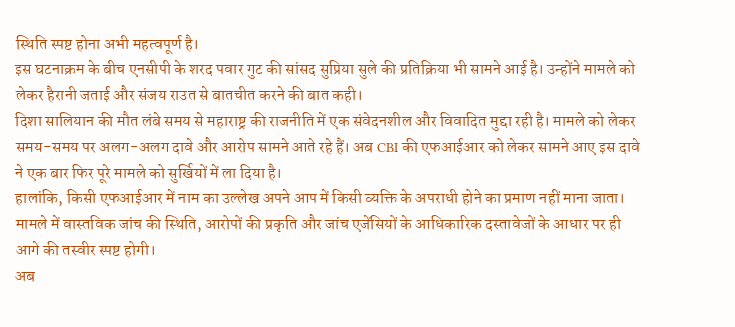स्थिति स्पष्ट होना अभी महत्वपूर्ण है।
इस घटनाक्रम के बीच एनसीपी के शरद पवार गुट की सांसद सुप्रिया सुले की प्रतिक्रिया भी सामने आई है। उन्होंने मामले को लेकर हैरानी जताई और संजय राउत से बातचीत करने की बात कही।
दिशा सालियान की मौत लंबे समय से महाराष्ट्र की राजनीति में एक संवेदनशील और विवादित मुद्दा रही है। मामले को लेकर समय-समय पर अलग-अलग दावे और आरोप सामने आते रहे हैं। अब CBI की एफआईआर को लेकर सामने आए इस दावे ने एक बार फिर पूरे मामले को सुर्खियों में ला दिया है।
हालांकि, किसी एफआईआर में नाम का उल्लेख अपने आप में किसी व्यक्ति के अपराधी होने का प्रमाण नहीं माना जाता। मामले में वास्तविक जांच की स्थिति, आरोपों की प्रकृति और जांच एजेंसियों के आधिकारिक दस्तावेजों के आधार पर ही आगे की तस्वीर स्पष्ट होगी।
अब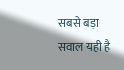सबसे बड़ा सवाल यही है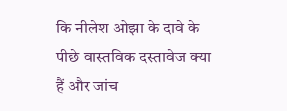कि नीलेश ओझा के दावे के पीछे वास्तविक दस्तावेज क्या हैं और जांच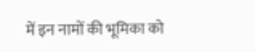में इन नामों की भूमिका को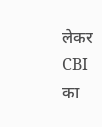लेकर CBI का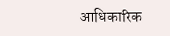आधिकारिक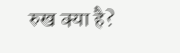रुख क्या है?